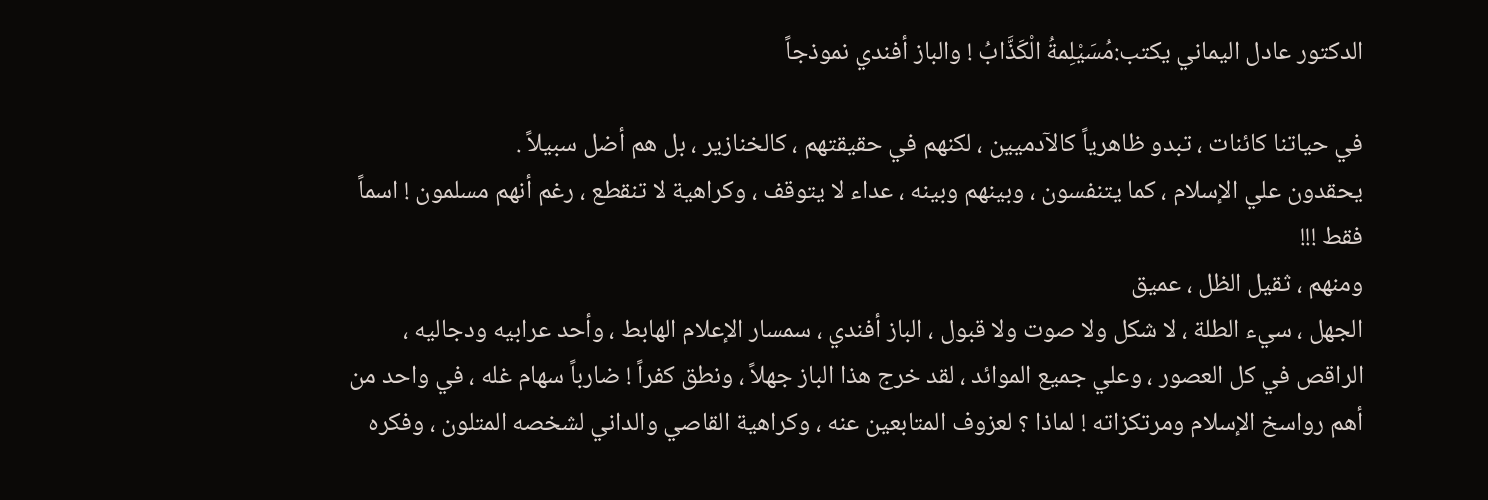الدكتور عادل اليماني يكتب:مُسَيْلِمةُ الْكَذَّابُ ! والباز أفندي نموذجاً

في حياتنا كائنات ، تبدو ظاهرياً كالآدميين ، لكنهم في حقيقتهم ، كالخنازير ، بل هم أضل سبيلاً .
يحقدون علي الإسلام ، كما يتنفسون ، وبينهم وبينه ، عداء لا يتوقف ، وكراهية لا تنقطع ، رغم أنهم مسلمون ! اسماً فقط !!!
ومنهم ، ثقيل الظل ، عميق
الجهل ، سيء الطلة ، لا شكل ولا صوت ولا قبول ، الباز أفندي ، سمسار الإعلام الهابط ، وأحد عرابيه ودجاليه ، الراقص في كل العصور ، وعلي جميع الموائد ، لقد خرج هذا الباز جهلاً ، ونطق كفراً ! ضارباً سهام غله ، في واحد من أهم رواسخ الإسلام ومرتكزاته ! لماذا ؟ لعزوف المتابعين عنه ، وكراهية القاصي والداني لشخصه المتلون ، وفكره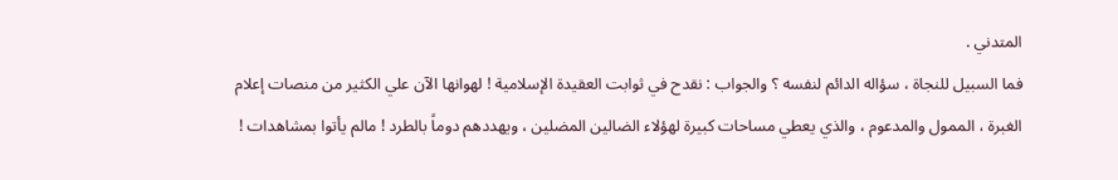المتدني .
فما السبيل للنجاة ، سؤاله الدائم لنفسه ؟ والجواب : نقدح في ثوابت العقيدة الإسلامية ! لهوانها الآن علي الكثير من منصات إعلام الغبرة ، الممول والمدعوم ، والذي يعطي مساحات كبيرة لهؤلاء الضالين المضلين ، ويهددهم دوماً بالطرد ! مالم يأتوا بمشاهدات !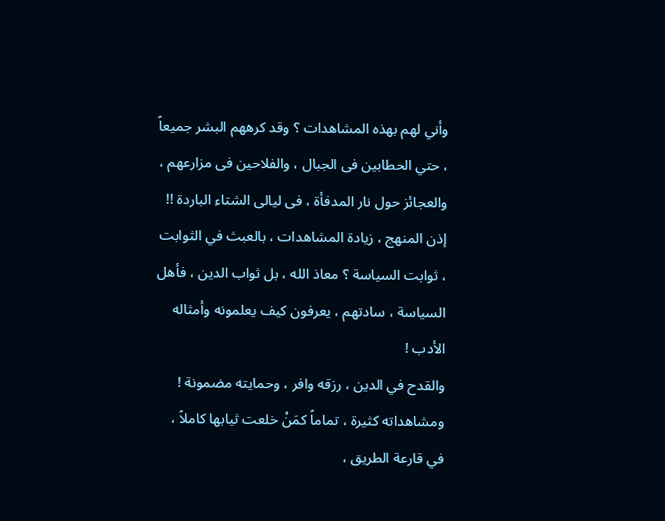وأني لهم بهذه المشاهدات ؟ وقد كرههم البشر جميعاً ، حتي الحطابين فى الجبال ، والفلاحين فى مزارعهم ، والعجائز حول نار المدفأة ، فى ليالى الشتاء الباردة !!
إذن المنهج ، زيادة المشاهدات ، بالعبث في الثوابت ، ثوابت السياسة ؟ معاذ الله ، بل ثواب الدين ، فأهل السياسة ، سادتهم ، يعرفون كيف يعلمونه وأمثاله الأدب !
والقدح في الدين ، رزقه وافر ، وحمايته مضمونة ! ومشاهداته كثيرة ، تماماً كمَنْ خلعت ثيابها كاملاً ، في قارعة الطريق ،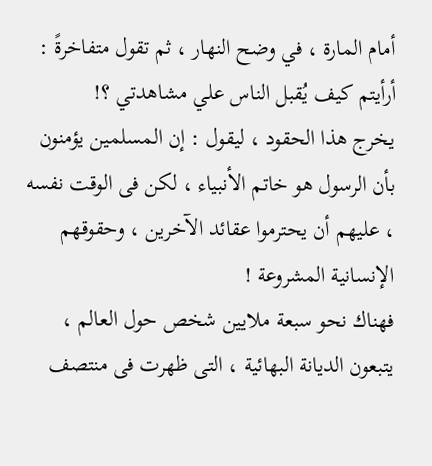أمام المارة ، في وضح النهار ، ثم تقول متفاخرةً : أرأيتم كيف يُقبل الناس علي مشاهدتي ؟!
يخرج هذا الحقود ، ليقول : إن المسلمين يؤمنون بأن الرسول هو خاتم الأنبياء ، لكن فى الوقت نفسه ، عليهم أن يحترموا عقائد الآخرين ، وحقوقهم الإنسانية المشروعة !
فهناك نحو سبعة ملايين شخص حول العالم ، يتبعون الديانة البهائية ، التى ظهرت فى منتصف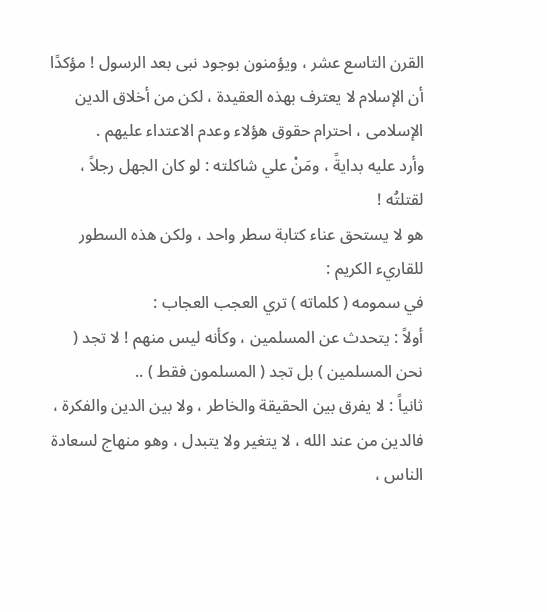القرن التاسع عشر ، ويؤمنون بوجود نبى بعد الرسول ! مؤكدًا أن الإسلام لا يعترف بهذه العقيدة ، لكن من أخلاق الدين الإسلامى ، احترام حقوق هؤلاء وعدم الاعتداء عليهم .
وأرد عليه بدايةً ، ومَنْ علي شاكلته : لو كان الجهل رجلاً ، لقتلتُه !
هو لا يستحق عناء كتابة سطر واحد ، ولكن هذه السطور للقاريء الكريم :
في سمومه ( كلماته ) تري العجب العجاب :
أولاً : يتحدث عن المسلمين ، وكأنه ليس منهم ! لا تجد ( نحن المسلمين ) بل تجد ( المسلمون فقط ) ..
ثانياً : لا يفرق بين الحقيقة والخاطر ، ولا بين الدين والفكرة ، فالدين من عند الله ، لا يتغير ولا يتبدل ، وهو منهاج لسعادة الناس ،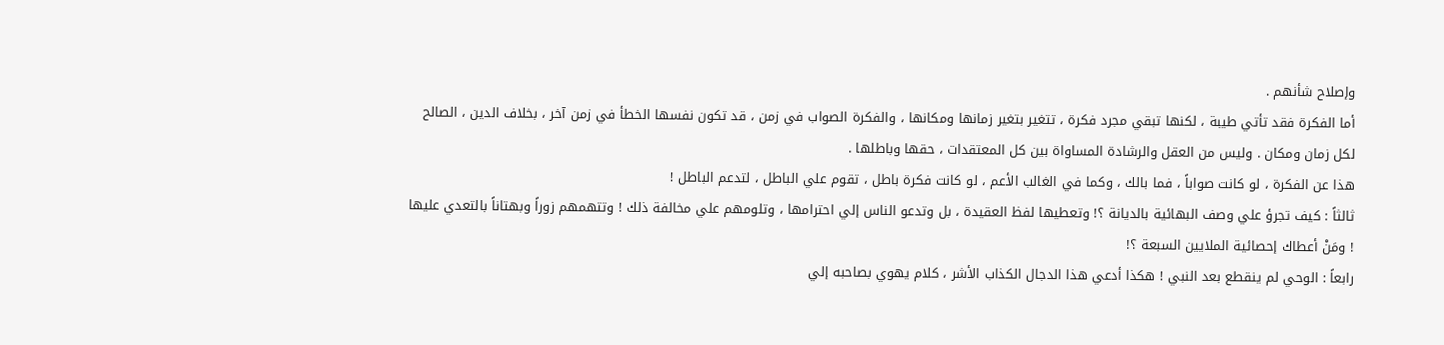وإصلاح شأنهم .
أما الفكرة فقد تأتي طيبة ، لكنها تبقي مجرد فكرة ، تتغير بتغير زمانها ومكانها ، والفكرة الصواب في زمن ، قد تكون نفسها الخطأ في زمن آخر ، بخلاف الدين ، الصالح لكل زمان ومكان . وليس من العقل والرشادة المساواة بين كل المعتقدات ، حقها وباطلها .
هذا عن الفكرة ، لو كانت صواباً ، فما بالك ، وكما في الغالب الأعم ، لو كانت فكرة باطل ، تقوم علي الباطل ، لتدعم الباطل !
ثالثاً : كيف تجرؤ علي وصف البهائية بالديانة ؟! وتعطيها لفظ العقيدة ، بل وتدعو الناس إلي احترامها ، وتلومهم علي مخالفة ذلك ! وتتهمهم زوراً وبهتاناً بالتعدي عليها ! ومَنْ أعطاك إحصائية الملايين السبعة ؟!
رابعاً : الوحي لم ينقطع بعد النبي ! هكذا أدعي هذا الدجال الكذاب الأشر ، كلام يهوي بصاحبه إلي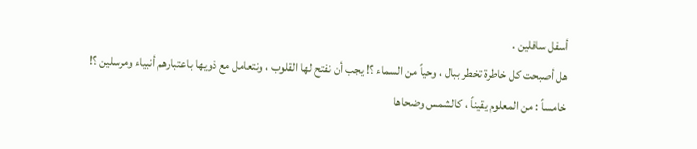أسفل سافلين .
هل أصبحت كل خاطرة تخطر ببال ، وحياً من السماء ؟! يجب أن نفتح لها القلوب ، ونتعامل مع ذويها باعتبارهم أنبياء ومرسلين ؟!
خامساً : من المعلوم يقيناً ، كالشمس وضحاها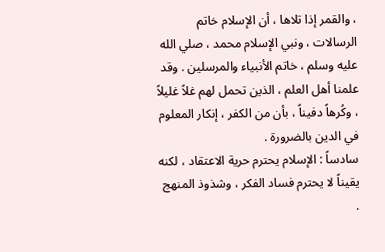، والقمر إذا تلاها ، أن الإسلام خاتم الرسالات ، ونبي الإسلام محمد ، صلي الله عليه وسلم ، خاتم الأنبياء والمرسلين . وقد علمنا أهل العلم ، الذين تحمل لهم غلاً غليلاً ، وكُرهاً دفيناً ، بأن من الكفر ، إنكار المعلوم في الدين بالضرورة .
سادساً : الإسلام يحترم حرية الاعتقاد ، لكنه يقيناً لا يحترم فساد الفكر ، وشذوذ المنهج .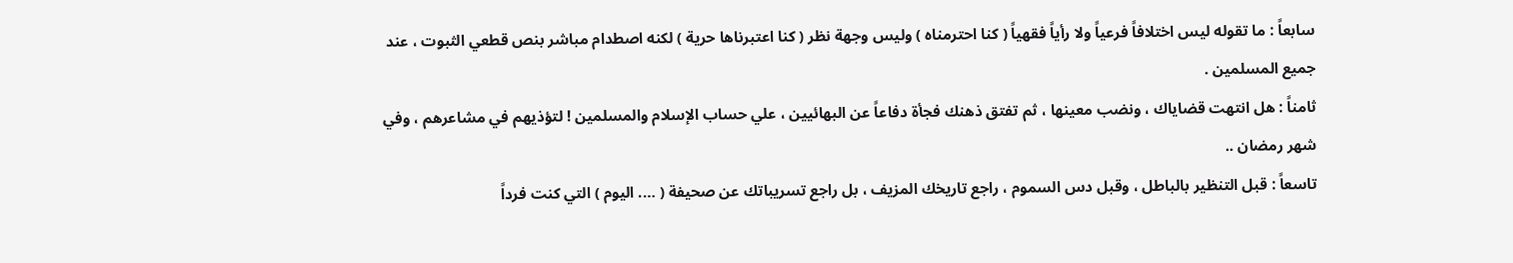سابعاً : ما تقوله ليس اختلافاً فرعياً ولا رأياً فقهياً ( كنا احترمناه ) وليس وجهة نظر ( كنا اعتبرناها حرية ) لكنه اصطدام مباشر بنص قطعي الثبوت ، عند جميع المسلمين .
ثامناً : هل انتهت قضاياك ، ونضب معينها ، ثم تفتق ذهنك فجأة دفاعاً عن البهائيين ، علي حساب الإسلام والمسلمين ! لتؤذيهم في مشاعرهم ، وفي شهر رمضان ..
تاسعاً : قبل التنظير بالباطل ، وقبل دس السموم ، راجع تاريخك المزيف ، بل راجع تسريباتك عن صحيفة ( …. اليوم ) التي كنت فرداً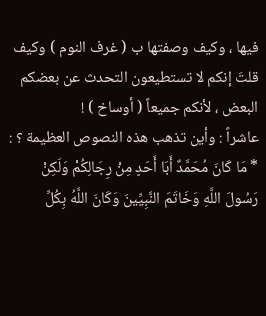فيها ، وكيف وصفتها ب ( غرف النوم ) وكيف قلتَ إنكم لا تستطيعون التحدث عن بعضكم البعض ، لأنكم جميعاً ( أوساخ ) !
عاشراً : وأين تذهب هذه النصوص العظيمة ؟ :
* مَا كَانَ مُحَمَّدٌ أَبَا أَحَدٍ مِنْ رِجَالِكُمْ وَلَكِنْ رَسُولَ اللَّهِ وَخَاتَمَ النَّبِيِّينَ وَكَانَ اللَّهُ بِكُلِّ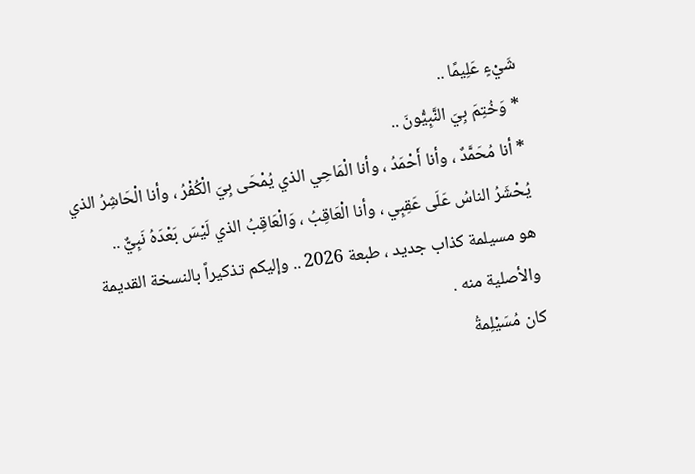شَيْءٍ عَلِيمًا ..
* وَخُتِمَ بِيَ النَّبِيُّونَ ..
* أنا مُحَمَّدٌ ، وأنا أَحْمَدُ ، وأنا الْمَاحِي الذي يُمْحَى بِيَ الْكُفْرُ ، وأنا الْحَاشِرُ الذي يُحْشَرُ الناسُ عَلَى عَقِبِي ، وأنا الْعَاقِبُ ، وَالْعَاقِبُ الذي لَيْسَ بَعْدَهُ نَبِيٌّ ..
هو مسيلمة كذاب جديد ، طبعة 2026 .. وإليكم تذكيراً بالنسخة القديمة والأصلية منه .
كان مُسَيْلِمةُ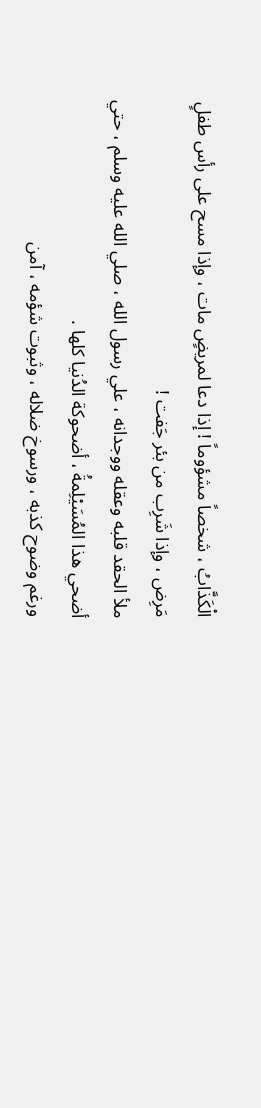الْكَذَّابُ ، شخصاً مشؤوماً ! إذا دعا لمريضٍ مات ، وإذا مسح على رأس طفلٍ مَرِض ، وإذا شَرِب من بئر جَفت !
ملأ الحقد قلبه وعقله ووجدانه ، علي رسول الله ، صلي الله عليه وسلم ، حتي أضحي هذا المُسَيْلِمةُ ، أضحوكة الدُنيا كلها .
ورغم وضوح كذبه ، ورسوخ ضلاله ، وثبوت شؤمه ، آمن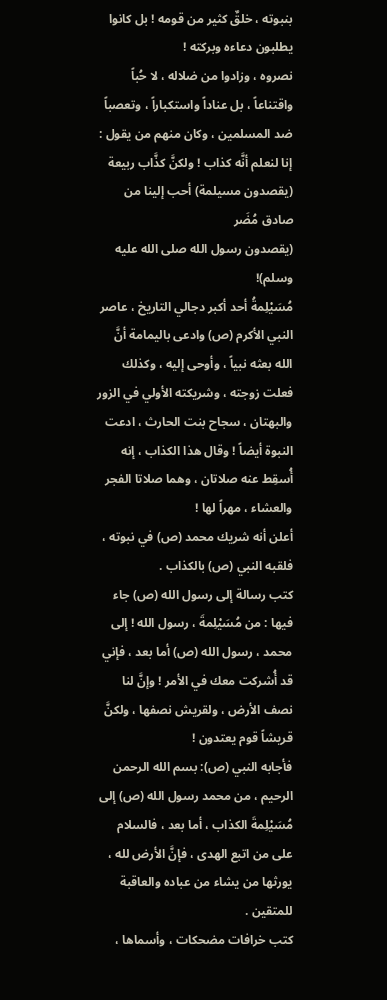بنبوته ، خلقٌ كثير من قومه ! بل كانوا يطلبون دعاءه وبركته !
نصروه ، وزادوا من ضلاله ، لا حُباً واقتناعاً ، بل عناداً واستكباراً ، وتعصباً ضد المسلمين ، وكان منهم من يقول : إنا لنعلم أنَّه كذاب ! ولكنَّ كذَّاب ربيعة (يقصدون مسيلمة) أحب إلينا من صادق مُضَر
(يقصدون رسول الله صلى الله عليه وسلم)!
مُسَيْلِمةُ أحد أكبر دجالي التاريخ ، عاصر النبي الأكرم (ص) وادعى باليمامة أنَّ الله بعثه نبياً ، وأوحى إليه ، وكذلك فعلت زوجته ، وشريكته الأولي في الزور والبهتان ، سجاح بنت الحارث ، ادعت النبوة أيضاً ! وقال هذا الكذاب ، إنه أُسقِط عنه صلاتان ، وهما صلاتا الفجر والعشاء ، مهراً لها !
أعلن أنه شريك محمد (ص) في نبوته ، فلقبه النبي (ص) بالكذاب .
كتب رسالة إلى رسول الله (ص) جاء فيها : من مُسَيْلِمةَ ، رسول الله ! إلى محمد ، رسول الله (ص) أما بعد ، فإني قد أُشركت معك في الأمر ! وإنَّ لنا نصف الأرض ، ولقريش نصفها ، ولكنَّ قريشاً قوم يعتدون !
فأجابه النبي (ص): بسم الله الرحمن الرحيم ، من محمد رسول الله (ص) إلى مُسَيْلِمةَ الكذاب ، أما بعد ، فالسلام على من اتبع الهدى ، فإنَّ الأرض لله ، يورثها من يشاء من عباده والعاقبة للمتقين .
كتب خرافات مضحكات ، وأسماها ،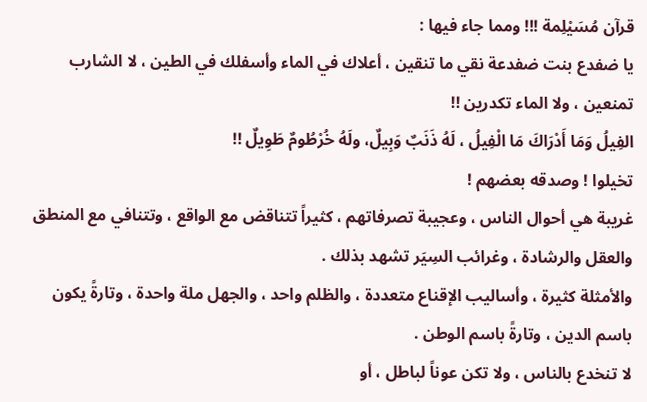قرآن مُسَيْلِمة !!! ومما جاء فيها :
يا ضفدع بنت ضفدعة نقي ما تنقين ، أعلاك في الماء وأسفلك في الطين ، لا الشارب تمنعين ، ولا الماء تكدرين !!
الفِيلُ وَمَا أَدْرَاكَ مَا الْفِيلُ ، لَهُ ذَنَبٌ وَبِيلٌ، ولَهُ خُرْطُومٌ طَوِيلٌ !!
تخيلوا ! وصدقه بعضهم !
غريبة هي أحوال الناس ، وعجيبة تصرفاتهم ، كثيراً تتناقض مع الواقع ، وتتنافي مع المنطق والعقل والرشادة ، وغرائب السِيَر تشهد بذلك .
والأمثلة كثيرة ، وأساليب الإقناع متعددة ، والظلم واحد ، والجهل ملة واحدة ، وتارةً يكون باسم الدين ، وتارةً باسم الوطن .
لا تنخدع بالناس ، ولا تكن عوناً لباطل ، أو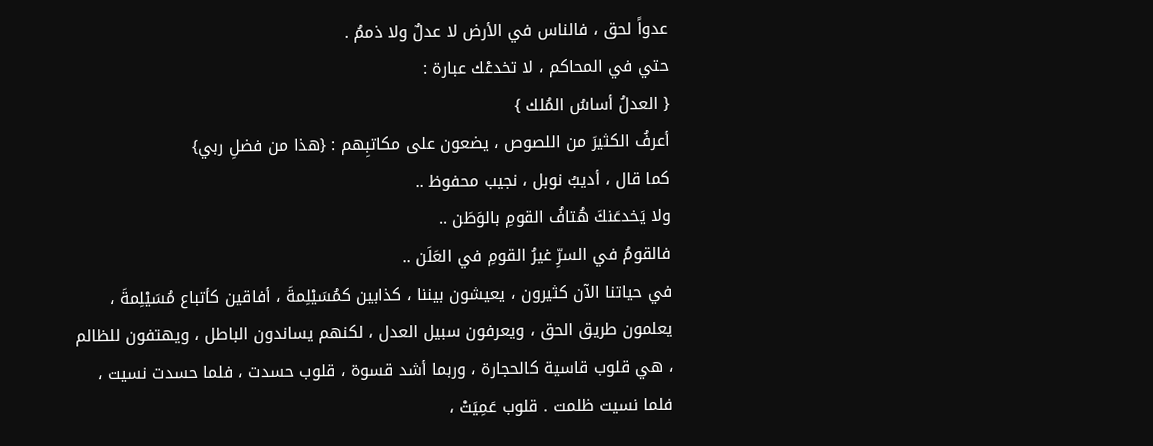عدواً لحق ، فالناس في الأرض لا عدلٌ ولا ذممُ .
حتي في المحاكم ، لا تخدعْك عبارة :
{ العدلُ أساسُ المُلك }
أعرفُ الكثيرَ من اللصوص ، يضعون على مكاتبِهم : {هذا من فضلِ ربي}
كما قال ، أديبُ نوبل ، نجيب محفوظ ..
ولا يَخدعَنكَ هُتافُ القومِ بالوَطَن ..
فالقومُ في السرِّ غيرُ القومِ في العَلَن ..
في حياتنا الآن كثيرون ، يعيشون بيننا ، كذابين كمُسَيْلِمةَ ، أفاقين كأتباع مُسَيْلِمةَ ، يعلمون طريق الحق ، ويعرفون سبيل العدل ، لكنهم يساندون الباطل ، ويهتفون للظالم ، هي قلوب قاسية كالحجارة ، وربما أشد قسوة ، قلوب حسدت ، فلما حسدت نسيت ، فلما نسيت ظلمت . قلوب عَمِيَتْ ،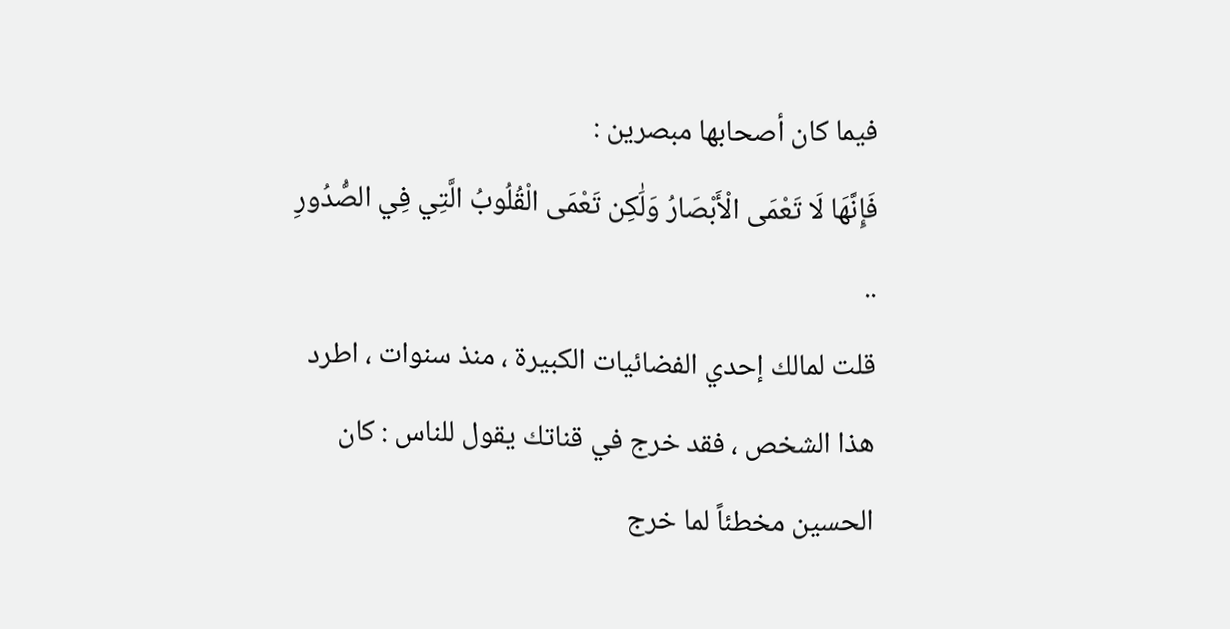فيما كان أصحابها مبصرين :
فَإِنَّهَا لَا تَعْمَى الْأَبْصَارُ وَلَٰكِن تَعْمَى الْقُلُوبُ الَّتِي فِي الصُّدُورِ ..
قلت لمالك إحدي الفضائيات الكبيرة ، منذ سنوات ، اطرد هذا الشخص ، فقد خرج في قناتك يقول للناس : كان الحسين مخطئاً لما خرج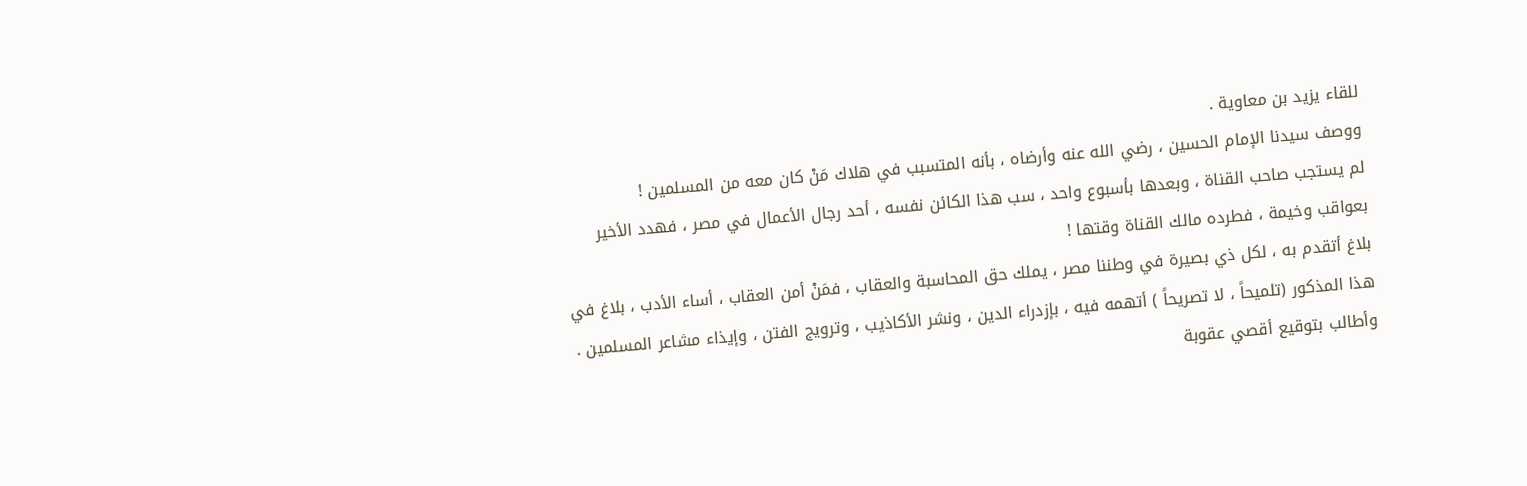للقاء يزيد بن معاوية .
ووصف سيدنا الإمام الحسين ، رضي الله عنه وأرضاه ، بأنه المتسبب في هلاك مَنْ كان معه من المسلمين !
لم يستجب صاحب القناة ، وبعدها بأسبوع واحد ، سب هذا الكائن نفسه ، أحد رجال الأعمال في مصر ، فهدد الأخير بعواقب وخيمة ، فطرده مالك القناة وقتها !
بلاغ أتقدم به ، لكل ذي بصيرة في وطننا مصر ، يملك حق المحاسبة والعقاب ، فمَنْ أمن العقاب ، أساء الأدب ، بلاغ في هذا المذكور (تلميحاً ، لا تصريحاً ) أتهمه فيه ، بإزدراء الدين ، ونشر الأكاذيب ، وترويج الفتن ، وإيذاء مشاعر المسلمين .
وأطالب بتوقيع أقصي عقوبة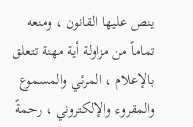ينص عليها القانون ، ومنعه تماماً من مزاولة أية مهنة تتعلق بالإعلام ، المرئي والمسموع والمقروء والإلكتروني ، رحمةً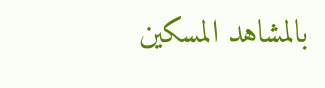بالمشاهد المسكين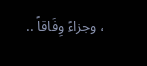، وجزاءً وِفَاقاً ..